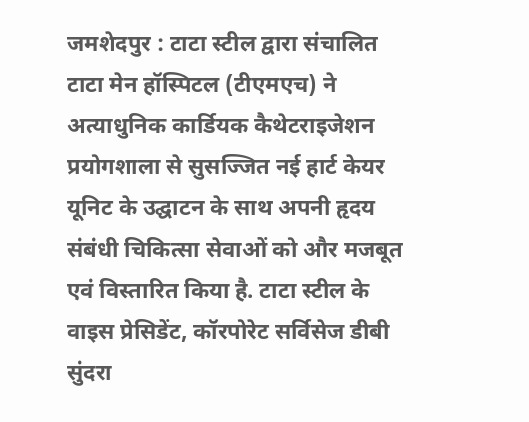जमशेदपुर : टाटा स्टील द्वारा संचालित टाटा मेन हॉस्पिटल (टीएमएच) ने अत्याधुनिक कार्डियक कैथेटराइजेशन प्रयोगशाला से सुसज्जित नई हार्ट केयर यूनिट के उद्घाटन के साथ अपनी हृदय संबंधी चिकित्सा सेवाओं को और मजबूत एवं विस्तारित किया है. टाटा स्टील के वाइस प्रेसिडेंट, कॉरपोरेट सर्विसेज डीबी सुंदरा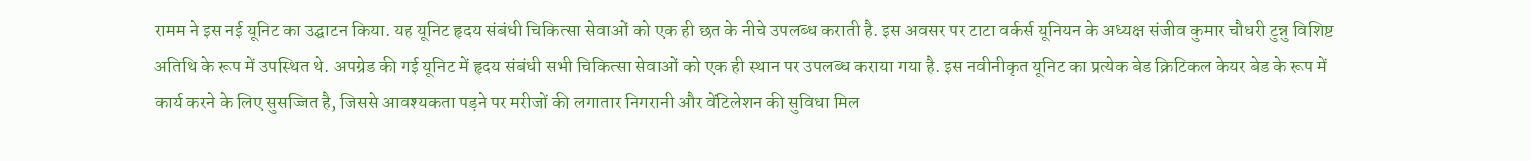रामम ने इस नई यूनिट का उद्घाटन किया. यह यूनिट हृदय संबंधी चिकित्सा सेवाओं को एक ही छत के नीचे उपलब्ध कराती है. इस अवसर पर टाटा वर्कर्स यूनियन के अध्यक्ष संजीव कुमार चौधरी टुन्नु विशिष्ट अतिथि के रूप में उपस्थित थे. अपग्रेड की गई यूनिट में हृदय संबंधी सभी चिकित्सा सेवाओं को एक ही स्थान पर उपलब्ध कराया गया है. इस नवीनीकृत यूनिट का प्रत्येक बेड क्रिटिकल केयर बेड के रूप में कार्य करने के लिए सुसज्जित है, जिससे आवश्यकता पड़ने पर मरीजों की लगातार निगरानी और वेंटिलेशन की सुविधा मिल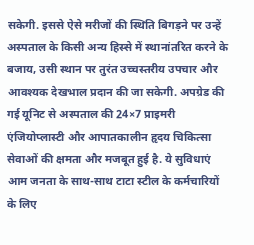सकेगी. इससे ऐसे मरीजों की स्थिति बिगड़ने पर उन्हें अस्पताल के किसी अन्य हिस्से में स्थानांतरित करने के बजाय, उसी स्थान पर तुरंत उच्चस्तरीय उपचार और आवश्यक देखभाल प्रदान की जा सकेगी. अपग्रेड की गई यूनिट से अस्पताल की 24×7 प्राइमरी एंजियोप्लास्टी और आपातकालीन हृदय चिकित्सा सेवाओं की क्षमता और मजबूत हुई है. ये सुविधाएं आम जनता के साथ-साथ टाटा स्टील के कर्मचारियों के लिए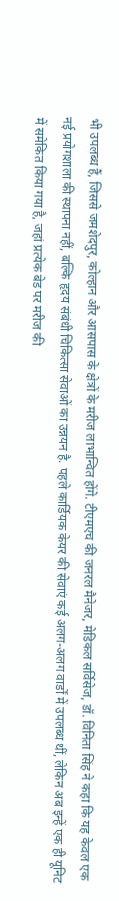भी उपलब्ध हैं, जिससे जमशेदपुर, कोल्हान और आसपास के क्षेत्रों के मरीज लाभान्वित होंगे. टीएमएच की जनरल मैनेजर, मेडिकल सर्विसेज, डॉ. विनिता सिंह ने कहा कि यह केवल एक नई प्रयोगशाला की स्थापना नहीं, बल्कि हृदय संबंधी चिकित्सा सेवाओं का उन्नयन है. पहले कार्डियक केयर की सेवाएं कई अलग-अलग वार्डों में उपलब्ध थीं, लेकिन अब इन्हें एक ही यूनिट में समेकित किया गया है, जहां प्रत्येक बेड पर मरीज की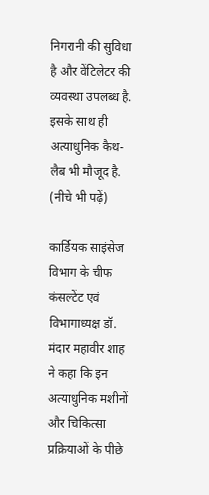निगरानी की सुविधा है और वेंटिलेटर की व्यवस्था उपलब्ध है. इसके साथ ही अत्याधुनिक कैथ-लैब भी मौजूद है. (नीचे भी पढ़ें)

कार्डियक साइंसेज विभाग के चीफ कंसल्टेंट एवं विभागाध्यक्ष डॉ. मंदार महावीर शाह ने कहा कि इन अत्याधुनिक मशीनों और चिकित्सा प्रक्रियाओं के पीछे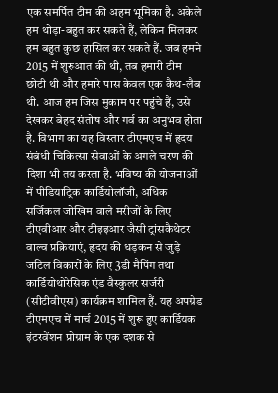एक समर्पित टीम की अहम भूमिका है. अकेले हम थोड़ा-बहुत कर सकते हैं, लेकिन मिलकर हम बहुत कुछ हासिल कर सकते हैं. जब हमने 2015 में शुरुआत की थी, तब हमारी टीम छोटी थी और हमारे पास केवल एक कैथ-लैब थी. आज हम जिस मुकाम पर पहुंचे हैं, उसे देखकर बेहद संतोष और गर्व का अनुभव होता है. विभाग का यह विस्तार टीएमएच में हृदय संबंधी चिकित्सा सेवाओं के अगले चरण की दिशा भी तय करता है. भविष्य की योजनाओं में पीडियाट्रिक कार्डियोलॉजी, अधिक सर्जिकल जोखिम वाले मरीजों के लिए टीएवीआर और टीइइआर जैसी ट्रांसकैथेटर वाल्व प्रक्रियाएं, हृदय की धड़कन से जुड़े जटिल विकारों के लिए 3डी मैपिंग तथा कार्डियोथोरेसिक एंड वैस्कुलर सर्जरी (सीटीवीएस) कार्यक्रम शामिल हैं. यह अपग्रेड टीएमएच में मार्च 2015 में शुरू हुए कार्डियक इंटरवेंशन प्रोग्राम के एक दशक से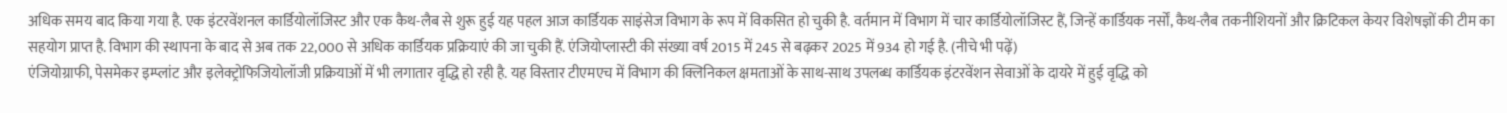अधिक समय बाद किया गया है. एक इंटरवेंशनल कार्डियोलॉजिस्ट और एक कैथ-लैब से शुरू हुई यह पहल आज कार्डियक साइंसेज विभाग के रूप में विकसित हो चुकी है. वर्तमान में विभाग में चार कार्डियोलॉजिस्ट हैं, जिन्हें कार्डियक नर्सों, कैथ-लैब तकनीशियनों और क्रिटिकल केयर विशेषज्ञों की टीम का सहयोग प्राप्त है. विभाग की स्थापना के बाद से अब तक 22,000 से अधिक कार्डियक प्रक्रियाएं की जा चुकी हैं. एंजियोप्लास्टी की संख्या वर्ष 2015 में 245 से बढ़कर 2025 में 934 हो गई है. (नीचे भी पढ़ें)
एंजियोग्राफी, पेसमेकर इम्प्लांट और इलेक्ट्रोफिजियोलॉजी प्रक्रियाओं में भी लगातार वृद्धि हो रही है. यह विस्तार टीएमएच में विभाग की क्लिनिकल क्षमताओं के साथ-साथ उपलब्ध कार्डियक इंटरवेंशन सेवाओं के दायरे में हुई वृद्धि को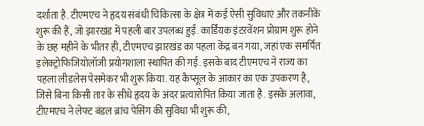दर्शाता है. टीएमएच ने हृदय संबंधी चिकित्सा के क्षेत्र में कई ऐसी सुविधाएं और तकनीकें शुरू की हैं, जो झारखंड में पहली बार उपलब्ध हुईं. कार्डियक इंटरवेंशन प्रोग्राम शुरू होने के छह महीने के भीतर ही, टीएमएच झारखंड का पहला केंद्र बन गया, जहां एक समर्पित इलेक्ट्रोफिजियोलॉजी प्रयोगशाला स्थापित की गई. इसके बाद टीएमएच ने राज्य का पहला लीडलेस पेसमेकर भी शुरू किया. यह कैप्सूल के आकार का एक उपकरण है, जिसे बिना किसी तार के सीधे हृदय के अंदर प्रत्यारोपित किया जाता है. इसके अलावा, टीएमएच ने लेफ्ट बंडल ब्रांच पेसिंग की सुविधा भी शुरू की,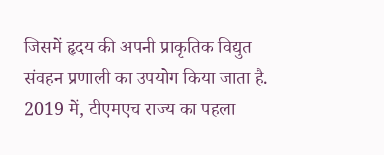जिसमें हृदय की अपनी प्राकृतिक विद्युत संवहन प्रणाली का उपयोग किया जाता है. 2019 में, टीएमएच राज्य का पहला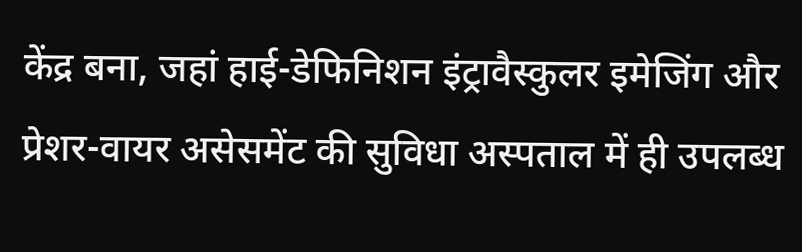केंद्र बना, जहां हाई-डेफिनिशन इंट्रावैस्कुलर इमेजिंग और प्रेशर-वायर असेसमेंट की सुविधा अस्पताल में ही उपलब्ध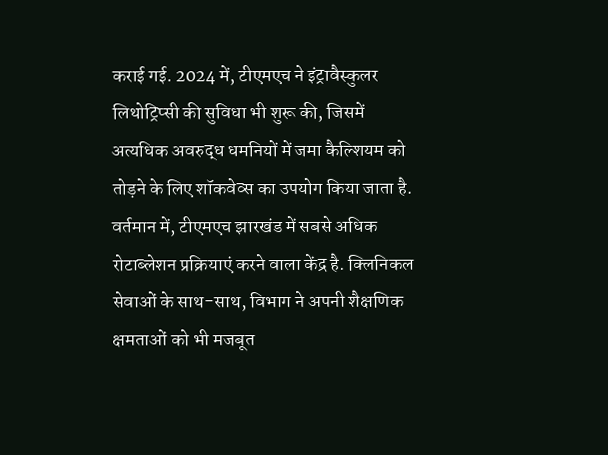कराई गई. 2024 में, टीएमएच ने इंट्रावैस्कुलर लिथोट्रिप्सी की सुविधा भी शुरू की, जिसमें अत्यधिक अवरुद्ध धमनियों में जमा कैल्शियम को तोड़ने के लिए शॉकवेव्स का उपयोग किया जाता है. वर्तमान में, टीएमएच झारखंड में सबसे अधिक रोटाब्लेशन प्रक्रियाएं करने वाला केंद्र है. क्लिनिकल सेवाओं के साथ-साथ, विभाग ने अपनी शैक्षणिक क्षमताओं को भी मजबूत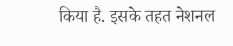किया है. इसके तहत नेशनल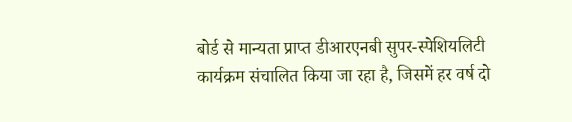बोर्ड से मान्यता प्राप्त डीआरएनबी सुपर-स्पेशियलिटी कार्यक्रम संचालित किया जा रहा है, जिसमें हर वर्ष दो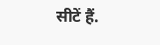सीटें हैं.